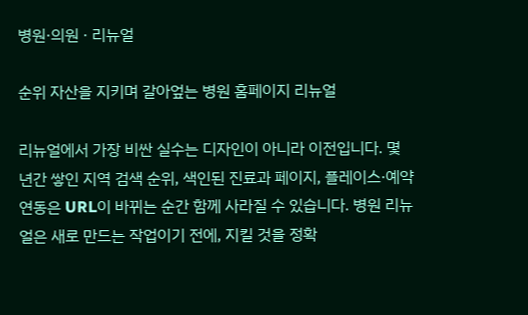병원·의원 · 리뉴얼

순위 자산을 지키며 갈아엎는 병원 홈페이지 리뉴얼

리뉴얼에서 가장 비싼 실수는 디자인이 아니라 이전입니다. 몇 년간 쌓인 지역 검색 순위, 색인된 진료과 페이지, 플레이스·예약 연동은 URL이 바뀌는 순간 함께 사라질 수 있습니다. 병원 리뉴얼은 새로 만드는 작업이기 전에, 지킬 것을 정확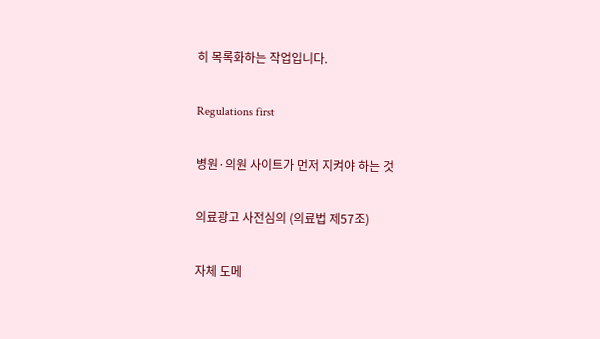히 목록화하는 작업입니다.

Regulations first

병원·의원 사이트가 먼저 지켜야 하는 것

의료광고 사전심의 (의료법 제57조)

자체 도메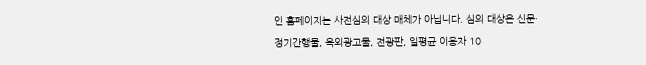인 홈페이지는 사전심의 대상 매체가 아닙니다. 심의 대상은 신문·정기간행물, 옥외광고물, 전광판, 일평균 이용자 10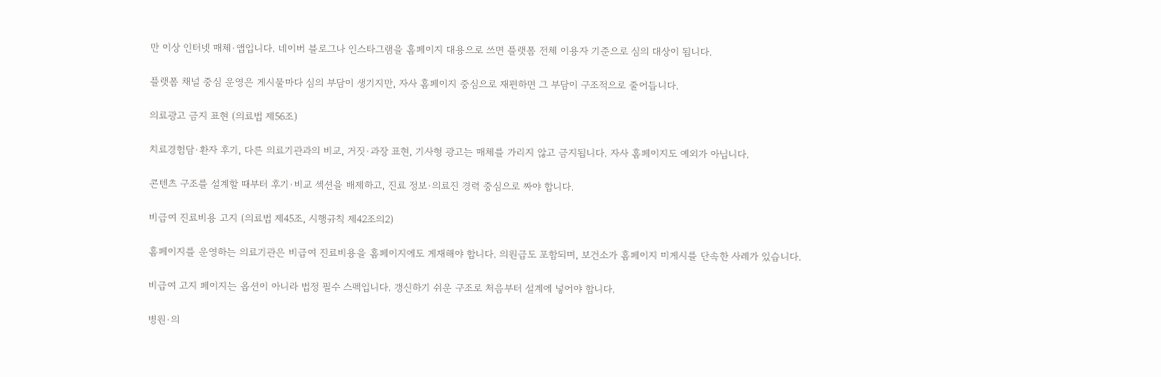만 이상 인터넷 매체·앱입니다. 네이버 블로그나 인스타그램을 홈페이지 대용으로 쓰면 플랫폼 전체 이용자 기준으로 심의 대상이 됩니다.

플랫폼 채널 중심 운영은 게시물마다 심의 부담이 생기지만, 자사 홈페이지 중심으로 재편하면 그 부담이 구조적으로 줄어듭니다.

의료광고 금지 표현 (의료법 제56조)

치료경험담·환자 후기, 다른 의료기관과의 비교, 거짓·과장 표현, 기사형 광고는 매체를 가리지 않고 금지됩니다. 자사 홈페이지도 예외가 아닙니다.

콘텐츠 구조를 설계할 때부터 후기·비교 섹션을 배제하고, 진료 정보·의료진 경력 중심으로 짜야 합니다.

비급여 진료비용 고지 (의료법 제45조, 시행규칙 제42조의2)

홈페이지를 운영하는 의료기관은 비급여 진료비용을 홈페이지에도 게재해야 합니다. 의원급도 포함되며, 보건소가 홈페이지 미게시를 단속한 사례가 있습니다.

비급여 고지 페이지는 옵션이 아니라 법정 필수 스펙입니다. 갱신하기 쉬운 구조로 처음부터 설계에 넣어야 합니다.

병원·의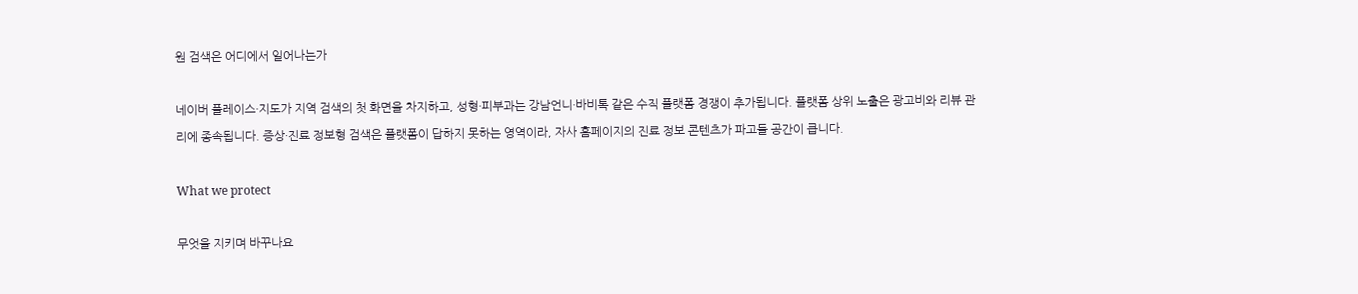원 검색은 어디에서 일어나는가

네이버 플레이스·지도가 지역 검색의 첫 화면을 차지하고, 성형·피부과는 강남언니·바비톡 같은 수직 플랫폼 경쟁이 추가됩니다. 플랫폼 상위 노출은 광고비와 리뷰 관리에 종속됩니다. 증상·진료 정보형 검색은 플랫폼이 답하지 못하는 영역이라, 자사 홈페이지의 진료 정보 콘텐츠가 파고들 공간이 큽니다.

What we protect

무엇을 지키며 바꾸나요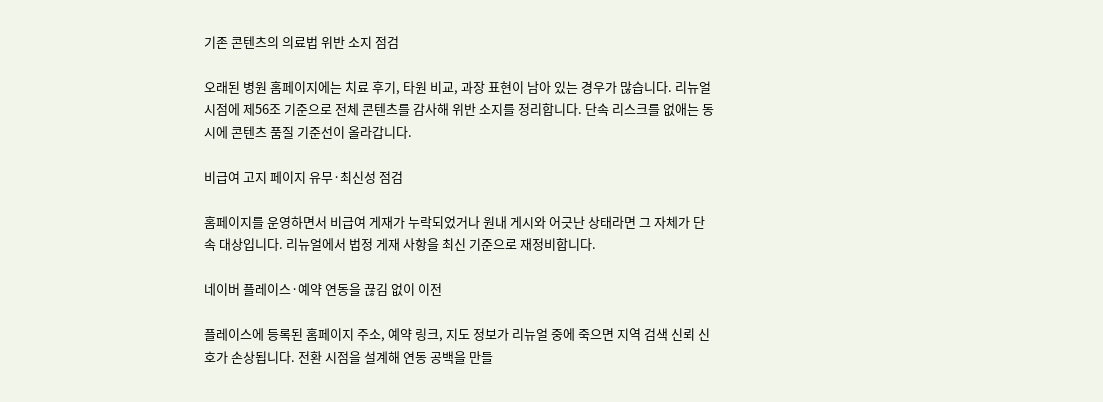기존 콘텐츠의 의료법 위반 소지 점검

오래된 병원 홈페이지에는 치료 후기, 타원 비교, 과장 표현이 남아 있는 경우가 많습니다. 리뉴얼 시점에 제56조 기준으로 전체 콘텐츠를 감사해 위반 소지를 정리합니다. 단속 리스크를 없애는 동시에 콘텐츠 품질 기준선이 올라갑니다.

비급여 고지 페이지 유무·최신성 점검

홈페이지를 운영하면서 비급여 게재가 누락되었거나 원내 게시와 어긋난 상태라면 그 자체가 단속 대상입니다. 리뉴얼에서 법정 게재 사항을 최신 기준으로 재정비합니다.

네이버 플레이스·예약 연동을 끊김 없이 이전

플레이스에 등록된 홈페이지 주소, 예약 링크, 지도 정보가 리뉴얼 중에 죽으면 지역 검색 신뢰 신호가 손상됩니다. 전환 시점을 설계해 연동 공백을 만들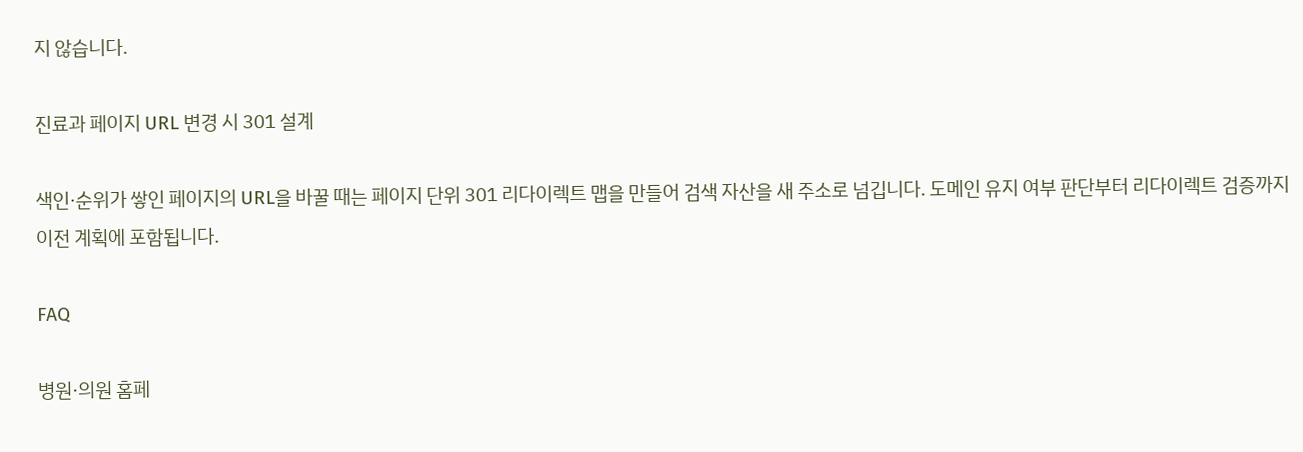지 않습니다.

진료과 페이지 URL 변경 시 301 설계

색인·순위가 쌓인 페이지의 URL을 바꿀 때는 페이지 단위 301 리다이렉트 맵을 만들어 검색 자산을 새 주소로 넘깁니다. 도메인 유지 여부 판단부터 리다이렉트 검증까지 이전 계획에 포함됩니다.

FAQ

병원·의원 홈페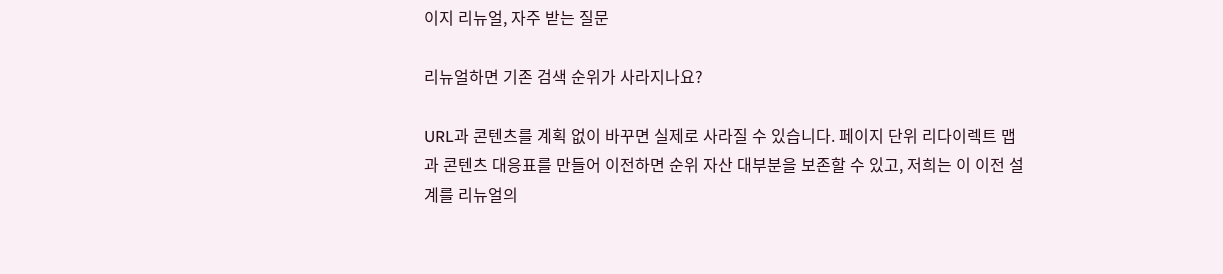이지 리뉴얼, 자주 받는 질문

리뉴얼하면 기존 검색 순위가 사라지나요?

URL과 콘텐츠를 계획 없이 바꾸면 실제로 사라질 수 있습니다. 페이지 단위 리다이렉트 맵과 콘텐츠 대응표를 만들어 이전하면 순위 자산 대부분을 보존할 수 있고, 저희는 이 이전 설계를 리뉴얼의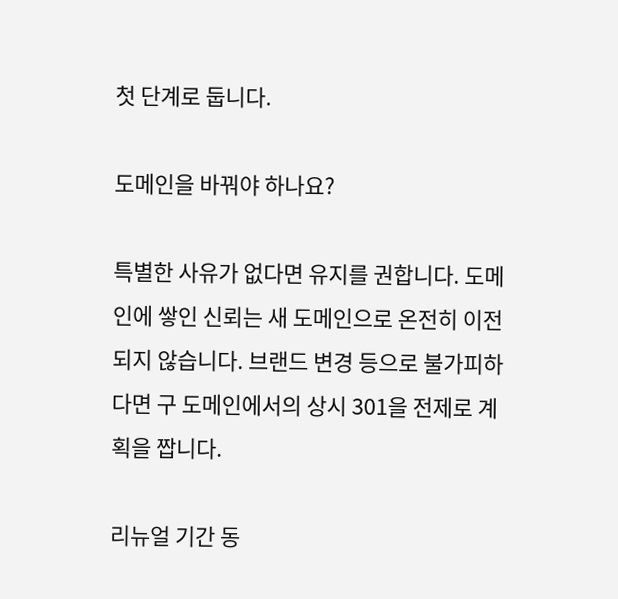첫 단계로 둡니다.

도메인을 바꿔야 하나요?

특별한 사유가 없다면 유지를 권합니다. 도메인에 쌓인 신뢰는 새 도메인으로 온전히 이전되지 않습니다. 브랜드 변경 등으로 불가피하다면 구 도메인에서의 상시 301을 전제로 계획을 짭니다.

리뉴얼 기간 동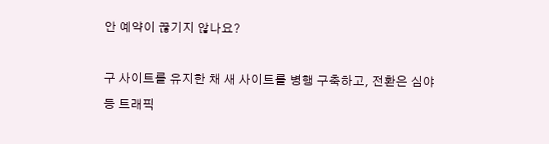안 예약이 끊기지 않나요?

구 사이트를 유지한 채 새 사이트를 병행 구축하고, 전환은 심야 등 트래픽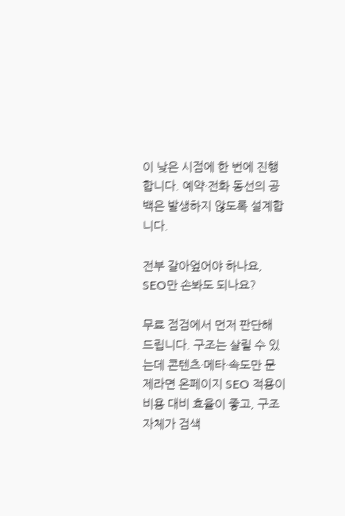이 낮은 시점에 한 번에 진행합니다. 예약·전화 동선의 공백은 발생하지 않도록 설계합니다.

전부 갈아엎어야 하나요, SEO만 손봐도 되나요?

무료 점검에서 먼저 판단해 드립니다. 구조는 살릴 수 있는데 콘텐츠·메타·속도만 문제라면 온페이지 SEO 적용이 비용 대비 효율이 좋고, 구조 자체가 검색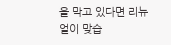을 막고 있다면 리뉴얼이 맞습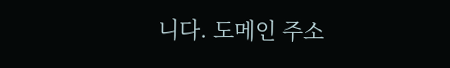니다. 도메인 주소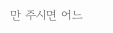만 주시면 어느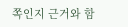쪽인지 근거와 함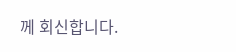께 회신합니다.